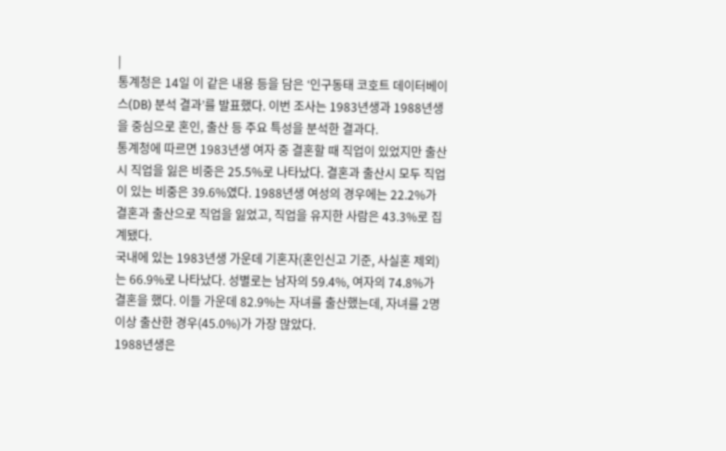|
통계청은 14일 이 같은 내용 등을 담은 ‘인구동태 코호트 데이터베이스(DB) 분석 결과’를 발표했다. 이번 조사는 1983년생과 1988년생을 중심으로 혼인, 출산 등 주요 특성을 분석한 결과다.
통계청에 따르면 1983년생 여자 중 결혼할 때 직업이 있었지만 출산시 직업을 잃은 비중은 25.5%로 나타났다. 결혼과 출산시 모두 직업이 있는 비중은 39.6%였다. 1988년생 여성의 경우에는 22.2%가 결혼과 출산으로 직업을 잃었고, 직업을 유지한 사람은 43.3%로 집계됐다.
국내에 있는 1983년생 가운데 기혼자(혼인신고 기준, 사실혼 제외)는 66.9%로 나타났다. 성별로는 남자의 59.4%, 여자의 74.8%가 결혼을 했다. 이들 가운데 82.9%는 자녀를 출산했는데, 자녀를 2명 이상 출산한 경우(45.0%)가 가장 많았다.
1988년생은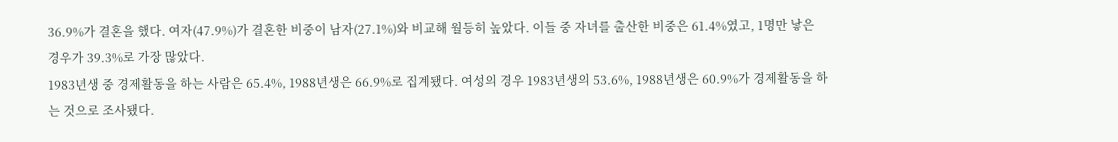36.9%가 결혼을 했다. 여자(47.9%)가 결혼한 비중이 남자(27.1%)와 비교해 월등히 높았다. 이들 중 자녀를 출산한 비중은 61.4%였고, 1명만 낳은 경우가 39.3%로 가장 많았다.
1983년생 중 경제활동을 하는 사람은 65.4%, 1988년생은 66.9%로 집계됐다. 여성의 경우 1983년생의 53.6%, 1988년생은 60.9%가 경제활동을 하는 것으로 조사됐다.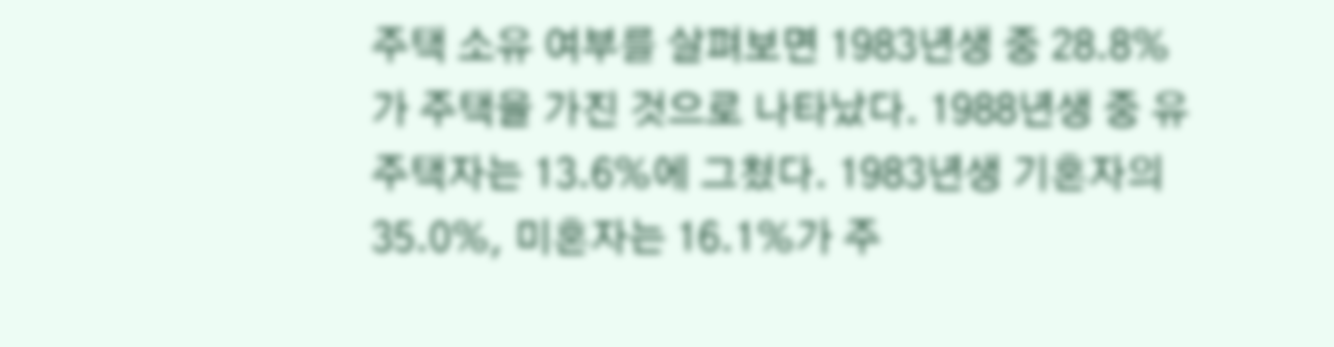주택 소유 여부를 살펴보면 1983년생 중 28.8%가 주택을 가진 것으로 나타났다. 1988년생 중 유주택자는 13.6%에 그쳤다. 1983년생 기혼자의 35.0%, 미혼자는 16.1%가 주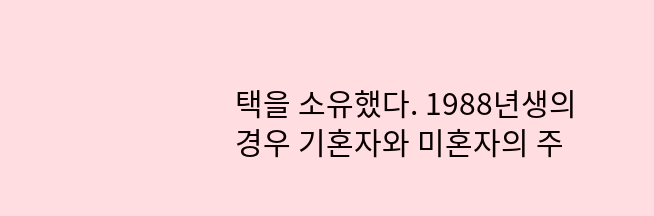택을 소유했다. 1988년생의 경우 기혼자와 미혼자의 주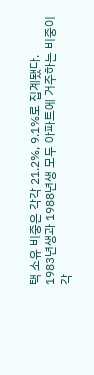택 소유 비중은 각각 21.2%, 9.1%로 집계됐다.
1983년생과 1988년생 모두 아파트에 거주하는 비중이 각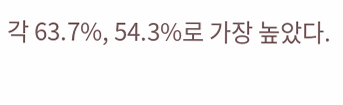각 63.7%, 54.3%로 가장 높았다.